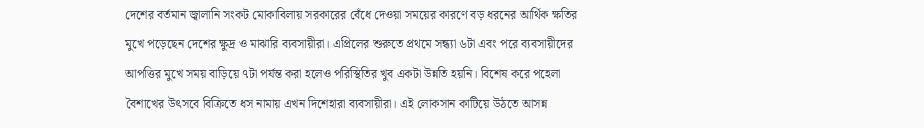দেশের বর্তমান জ্বালানি সংকট মোকাবিলায় সরকারের বেঁধে দেওয়া সময়ের কারণে বড় ধরনের আর্থিক ক্ষতির মুখে পড়েছেন দেশের ক্ষুদ্র ও মাঝারি ব্যবসায়ীরা। এপ্রিলের শুরুতে প্রথমে সন্ধ্যা ৬টা এবং পরে ব্যবসায়ীদের আপত্তির মুখে সময় বাড়িয়ে ৭টা পর্যন্ত করা হলেও পরিস্থিতির খুব একটা উন্নতি হয়নি। বিশেষ করে পহেলা বৈশাখের উৎসবে বিক্রিতে ধস নামায় এখন দিশেহারা ব্যবসায়ীরা। এই লোকসান কাটিয়ে উঠতে আসন্ন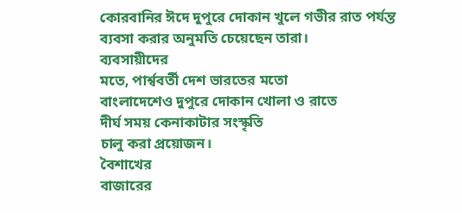কোরবানির ঈদে দুপুরে দোকান খুলে গভীর রাত পর্যন্ত ব্যবসা করার অনুমতি চেয়েছেন তারা।
ব্যবসায়ীদের
মতে, পার্শ্ববর্তী দেশ ভারতের মতো
বাংলাদেশেও দুপুরে দোকান খোলা ও রাতে
দীর্ঘ সময় কেনাকাটার সংস্কৃতি
চালু করা প্রয়োজন।
বৈশাখের
বাজারের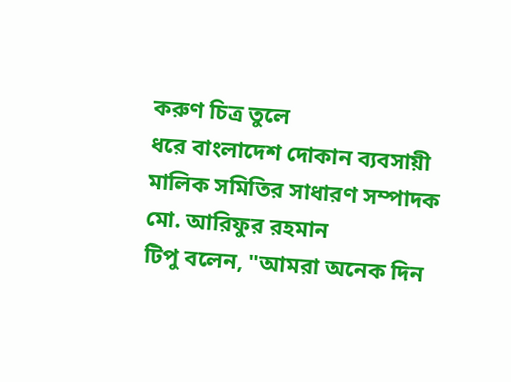করুণ চিত্র তুলে
ধরে বাংলাদেশ দোকান ব্যবসায়ী মালিক সমিতির সাধারণ সম্পাদক মো. আরিফুর রহমান
টিপু বলেন, "আমরা অনেক দিন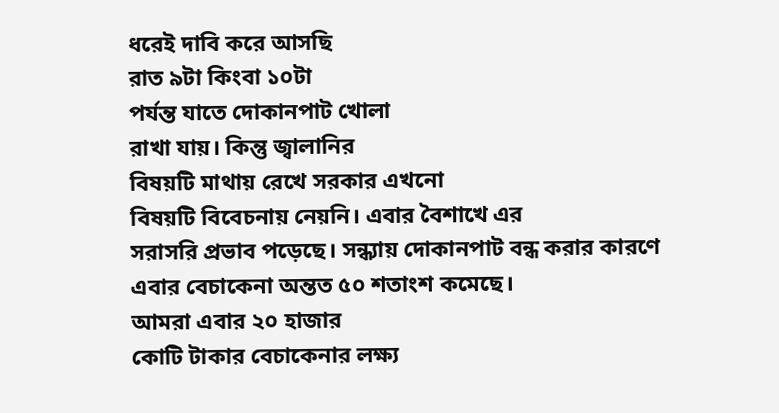ধরেই দাবি করে আসছি
রাত ৯টা কিংবা ১০টা
পর্যন্ত যাতে দোকানপাট খোলা
রাখা যায়। কিন্তু জ্বালানির
বিষয়টি মাথায় রেখে সরকার এখনো
বিষয়টি বিবেচনায় নেয়নি। এবার বৈশাখে এর
সরাসরি প্রভাব পড়েছে। সন্ধ্যায় দোকানপাট বন্ধ করার কারণে
এবার বেচাকেনা অন্তত ৫০ শতাংশ কমেছে।
আমরা এবার ২০ হাজার
কোটি টাকার বেচাকেনার লক্ষ্য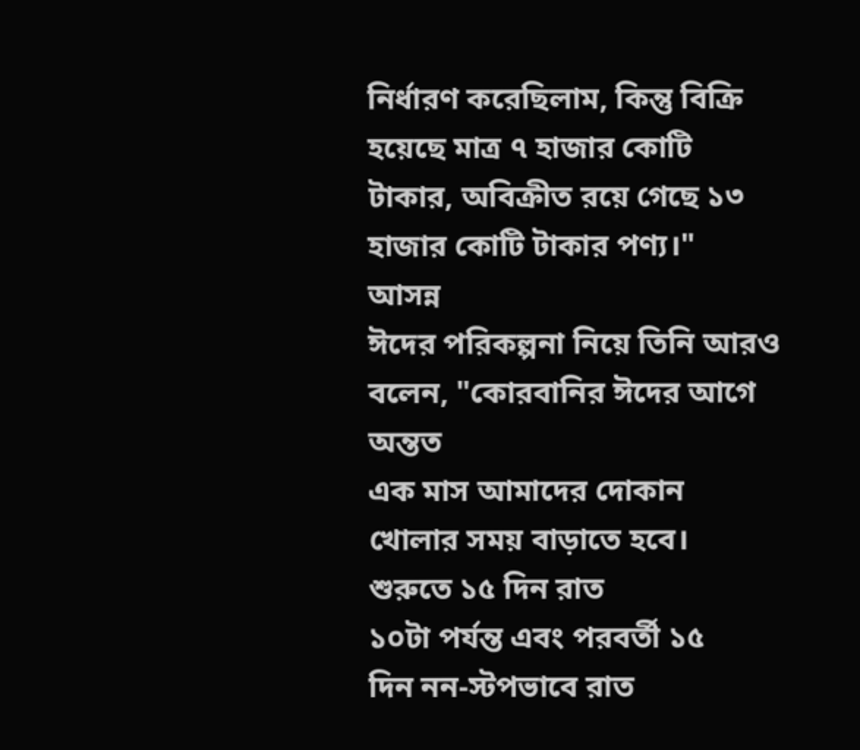নির্ধারণ করেছিলাম, কিন্তু বিক্রি হয়েছে মাত্র ৭ হাজার কোটি
টাকার, অবিক্রীত রয়ে গেছে ১৩
হাজার কোটি টাকার পণ্য।"
আসন্ন
ঈদের পরিকল্পনা নিয়ে তিনি আরও
বলেন, "কোরবানির ঈদের আগে অন্তত
এক মাস আমাদের দোকান
খোলার সময় বাড়াতে হবে।
শুরুতে ১৫ দিন রাত
১০টা পর্যন্ত এবং পরবর্তী ১৫
দিন নন-স্টপভাবে রাত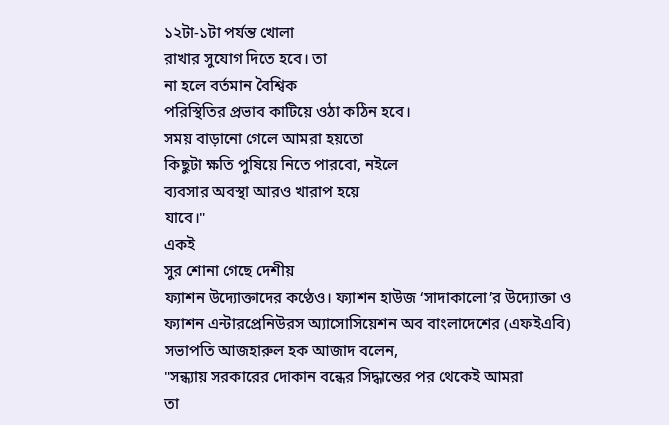১২টা-১টা পর্যন্ত খোলা
রাখার সুযোগ দিতে হবে। তা
না হলে বর্তমান বৈশ্বিক
পরিস্থিতির প্রভাব কাটিয়ে ওঠা কঠিন হবে।
সময় বাড়ানো গেলে আমরা হয়তো
কিছুটা ক্ষতি পুষিয়ে নিতে পারবো, নইলে
ব্যবসার অবস্থা আরও খারাপ হয়ে
যাবে।"
একই
সুর শোনা গেছে দেশীয়
ফ্যাশন উদ্যোক্তাদের কণ্ঠেও। ফ্যাশন হাউজ ‘সাদাকালো’র উদ্যোক্তা ও
ফ্যাশন এন্টারপ্রেনিউরস অ্যাসোসিয়েশন অব বাংলাদেশের (এফইএবি)
সভাপতি আজহারুল হক আজাদ বলেন,
"সন্ধ্যায় সরকারের দোকান বন্ধের সিদ্ধান্তের পর থেকেই আমরা
তা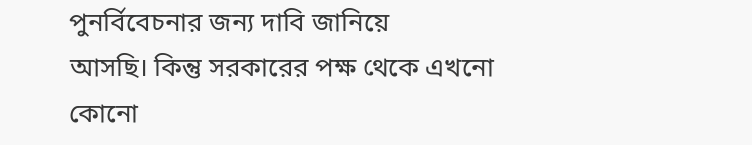পুনর্বিবেচনার জন্য দাবি জানিয়ে
আসছি। কিন্তু সরকারের পক্ষ থেকে এখনো
কোনো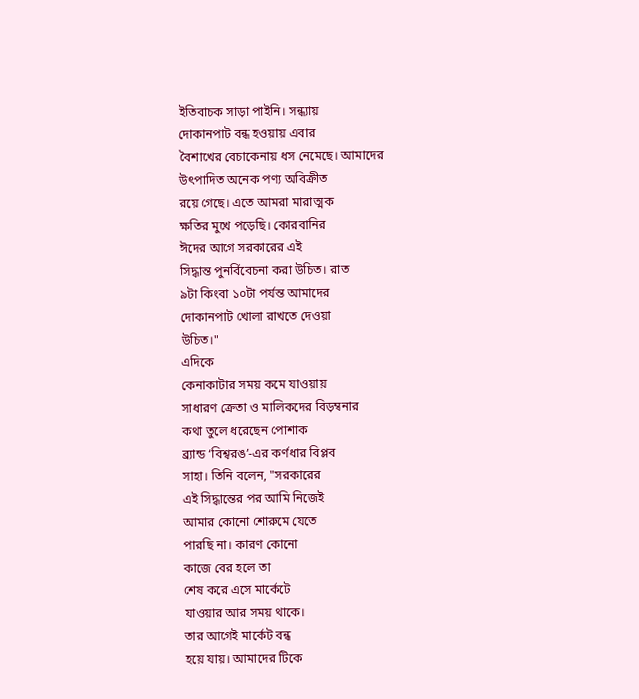ইতিবাচক সাড়া পাইনি। সন্ধ্যায়
দোকানপাট বন্ধ হওয়ায় এবার
বৈশাখের বেচাকেনায় ধস নেমেছে। আমাদের
উৎপাদিত অনেক পণ্য অবিক্রীত
রয়ে গেছে। এতে আমরা মারাত্মক
ক্ষতির মুখে পড়েছি। কোরবানির
ঈদের আগে সরকারের এই
সিদ্ধান্ত পুনর্বিবেচনা করা উচিত। রাত
৯টা কিংবা ১০টা পর্যন্ত আমাদের
দোকানপাট খোলা রাখতে দেওয়া
উচিত।"
এদিকে
কেনাকাটার সময় কমে যাওয়ায়
সাধারণ ক্রেতা ও মালিকদের বিড়ম্বনার
কথা তুলে ধরেছেন পোশাক
ব্র্যান্ড ‘বিশ্বরঙ’-এর কর্ণধার বিপ্লব
সাহা। তিনি বলেন, "সরকারের
এই সিদ্ধান্তের পর আমি নিজেই
আমার কোনো শোরুমে যেতে
পারছি না। কারণ কোনো
কাজে বের হলে তা
শেষ করে এসে মার্কেটে
যাওয়ার আর সময় থাকে।
তার আগেই মার্কেট বন্ধ
হয়ে যায়। আমাদের টিকে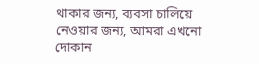থাকার জন্য, ব্যবসা চালিয়ে নেওয়ার জন্য, আমরা এখনো দোকান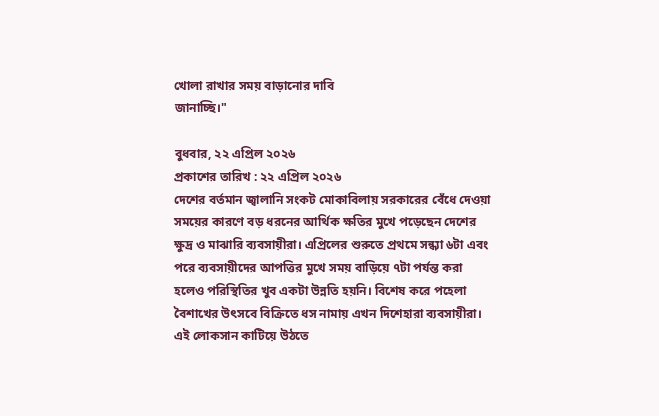খোলা রাখার সময় বাড়ানোর দাবি
জানাচ্ছি।"

বুধবার, ২২ এপ্রিল ২০২৬
প্রকাশের তারিখ : ২২ এপ্রিল ২০২৬
দেশের বর্তমান জ্বালানি সংকট মোকাবিলায় সরকারের বেঁধে দেওয়া সময়ের কারণে বড় ধরনের আর্থিক ক্ষতির মুখে পড়েছেন দেশের ক্ষুদ্র ও মাঝারি ব্যবসায়ীরা। এপ্রিলের শুরুতে প্রথমে সন্ধ্যা ৬টা এবং পরে ব্যবসায়ীদের আপত্তির মুখে সময় বাড়িয়ে ৭টা পর্যন্ত করা হলেও পরিস্থিতির খুব একটা উন্নতি হয়নি। বিশেষ করে পহেলা বৈশাখের উৎসবে বিক্রিতে ধস নামায় এখন দিশেহারা ব্যবসায়ীরা। এই লোকসান কাটিয়ে উঠতে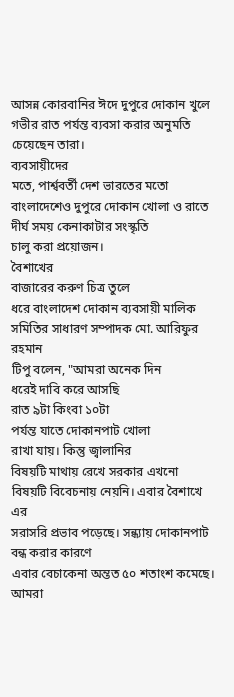আসন্ন কোরবানির ঈদে দুপুরে দোকান খুলে গভীর রাত পর্যন্ত ব্যবসা করার অনুমতি চেয়েছেন তারা।
ব্যবসায়ীদের
মতে, পার্শ্ববর্তী দেশ ভারতের মতো
বাংলাদেশেও দুপুরে দোকান খোলা ও রাতে
দীর্ঘ সময় কেনাকাটার সংস্কৃতি
চালু করা প্রয়োজন।
বৈশাখের
বাজারের করুণ চিত্র তুলে
ধরে বাংলাদেশ দোকান ব্যবসায়ী মালিক সমিতির সাধারণ সম্পাদক মো. আরিফুর রহমান
টিপু বলেন, "আমরা অনেক দিন
ধরেই দাবি করে আসছি
রাত ৯টা কিংবা ১০টা
পর্যন্ত যাতে দোকানপাট খোলা
রাখা যায়। কিন্তু জ্বালানির
বিষয়টি মাথায় রেখে সরকার এখনো
বিষয়টি বিবেচনায় নেয়নি। এবার বৈশাখে এর
সরাসরি প্রভাব পড়েছে। সন্ধ্যায় দোকানপাট বন্ধ করার কারণে
এবার বেচাকেনা অন্তত ৫০ শতাংশ কমেছে।
আমরা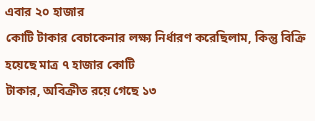এবার ২০ হাজার
কোটি টাকার বেচাকেনার লক্ষ্য নির্ধারণ করেছিলাম, কিন্তু বিক্রি হয়েছে মাত্র ৭ হাজার কোটি
টাকার, অবিক্রীত রয়ে গেছে ১৩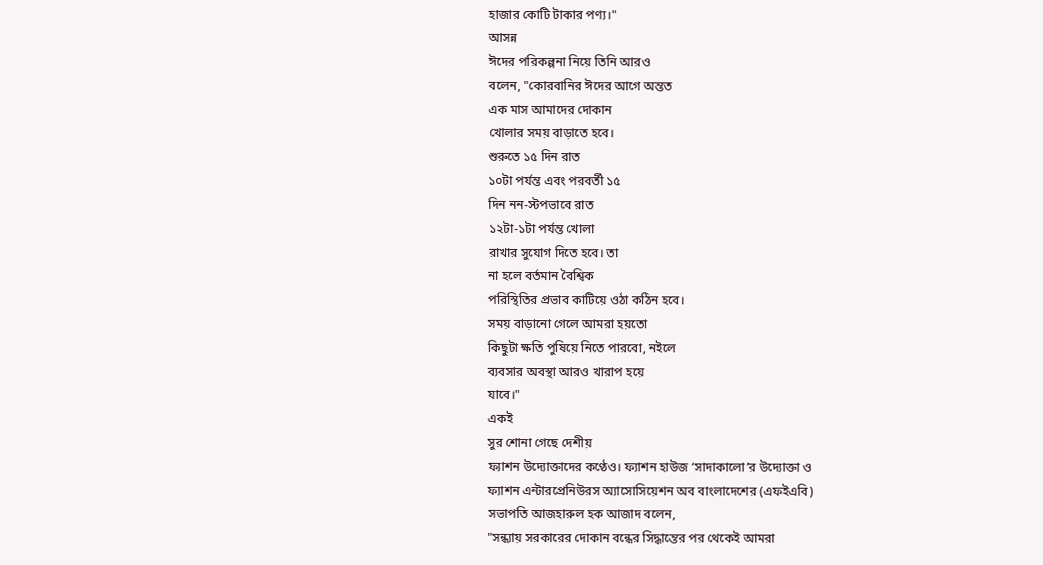হাজার কোটি টাকার পণ্য।"
আসন্ন
ঈদের পরিকল্পনা নিয়ে তিনি আরও
বলেন, "কোরবানির ঈদের আগে অন্তত
এক মাস আমাদের দোকান
খোলার সময় বাড়াতে হবে।
শুরুতে ১৫ দিন রাত
১০টা পর্যন্ত এবং পরবর্তী ১৫
দিন নন-স্টপভাবে রাত
১২টা-১টা পর্যন্ত খোলা
রাখার সুযোগ দিতে হবে। তা
না হলে বর্তমান বৈশ্বিক
পরিস্থিতির প্রভাব কাটিয়ে ওঠা কঠিন হবে।
সময় বাড়ানো গেলে আমরা হয়তো
কিছুটা ক্ষতি পুষিয়ে নিতে পারবো, নইলে
ব্যবসার অবস্থা আরও খারাপ হয়ে
যাবে।"
একই
সুর শোনা গেছে দেশীয়
ফ্যাশন উদ্যোক্তাদের কণ্ঠেও। ফ্যাশন হাউজ ‘সাদাকালো’র উদ্যোক্তা ও
ফ্যাশন এন্টারপ্রেনিউরস অ্যাসোসিয়েশন অব বাংলাদেশের (এফইএবি)
সভাপতি আজহারুল হক আজাদ বলেন,
"সন্ধ্যায় সরকারের দোকান বন্ধের সিদ্ধান্তের পর থেকেই আমরা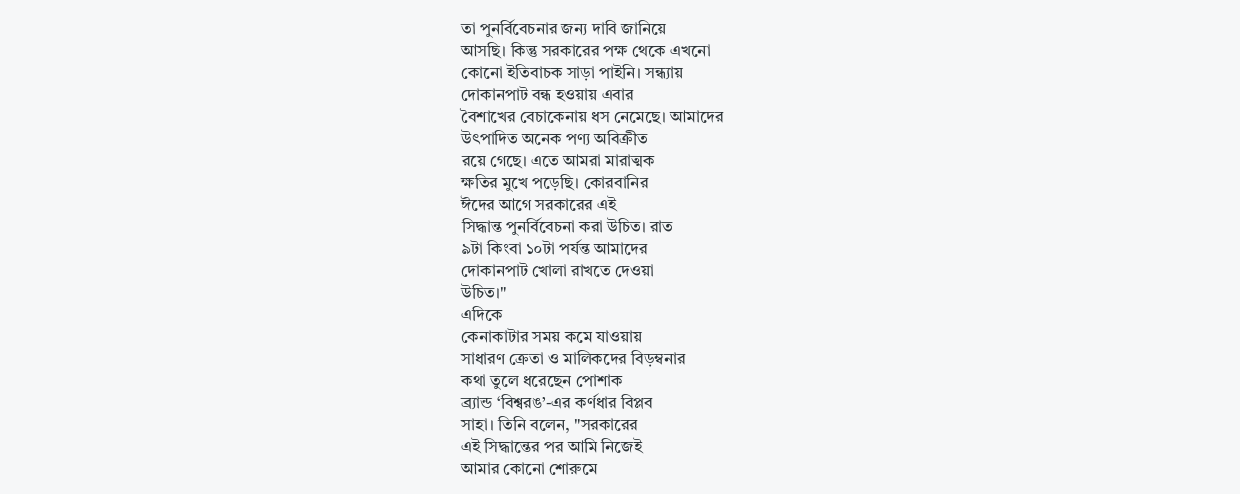তা পুনর্বিবেচনার জন্য দাবি জানিয়ে
আসছি। কিন্তু সরকারের পক্ষ থেকে এখনো
কোনো ইতিবাচক সাড়া পাইনি। সন্ধ্যায়
দোকানপাট বন্ধ হওয়ায় এবার
বৈশাখের বেচাকেনায় ধস নেমেছে। আমাদের
উৎপাদিত অনেক পণ্য অবিক্রীত
রয়ে গেছে। এতে আমরা মারাত্মক
ক্ষতির মুখে পড়েছি। কোরবানির
ঈদের আগে সরকারের এই
সিদ্ধান্ত পুনর্বিবেচনা করা উচিত। রাত
৯টা কিংবা ১০টা পর্যন্ত আমাদের
দোকানপাট খোলা রাখতে দেওয়া
উচিত।"
এদিকে
কেনাকাটার সময় কমে যাওয়ায়
সাধারণ ক্রেতা ও মালিকদের বিড়ম্বনার
কথা তুলে ধরেছেন পোশাক
ব্র্যান্ড ‘বিশ্বরঙ’-এর কর্ণধার বিপ্লব
সাহা। তিনি বলেন, "সরকারের
এই সিদ্ধান্তের পর আমি নিজেই
আমার কোনো শোরুমে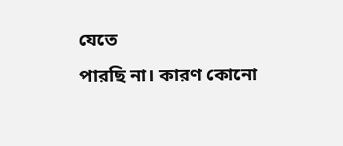যেতে
পারছি না। কারণ কোনো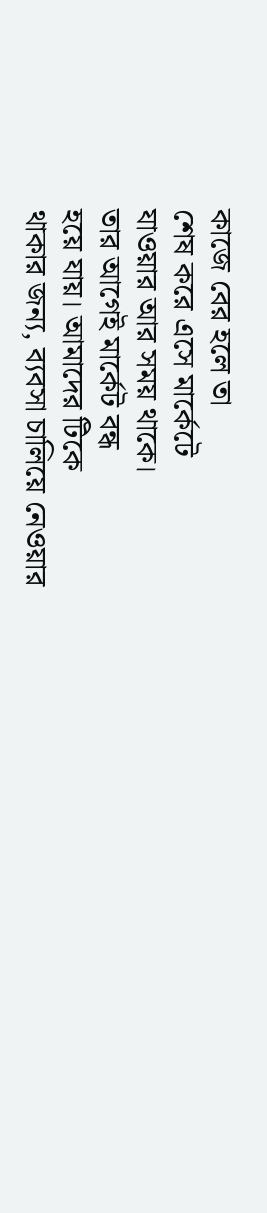কাজে বের হলে তা
শেষ করে এসে মার্কেটে
যাওয়ার আর সময় থাকে।
তার আগেই মার্কেট বন্ধ
হয়ে যায়। আমাদের টিকে
থাকার জন্য, ব্যবসা চালিয়ে নেওয়ার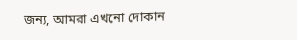জন্য, আমরা এখনো দোকান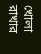খোলা রাখার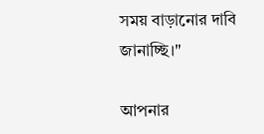সময় বাড়ানোর দাবি
জানাচ্ছি।"

আপনার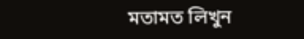মতামত লিখুন